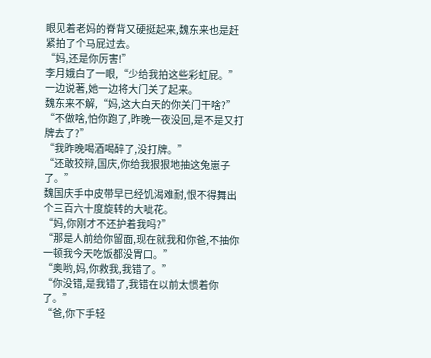眼见着老妈的脊背又硬挺起来,魏东来也是赶紧拍了个马屁过去。
“妈,还是你厉害!”
李月娥白了一眼,“少给我拍这些彩虹屁。”
一边说著,她一边将大门关了起来。
魏东来不解,“妈,这大白天的你关门干啥?”
“不做啥,怕你跑了,昨晚一夜没回,是不是又打牌去了?”
“我昨晚喝酒喝醉了,没打牌。”
“还敢狡辩,国庆,你给我狠狠地抽这兔崽子了。”
魏国庆手中皮带早已经饥渴难耐,恨不得舞出个三百六十度旋转的大呲花。
“妈,你刚才不还护着我吗?”
“那是人前给你留面,现在就我和你爸,不抽你一顿我今天吃饭都没胃口。”
“奥哟,妈,你救我,我错了。”
“你没错,是我错了,我错在以前太惯着你了。”
“爸,你下手轻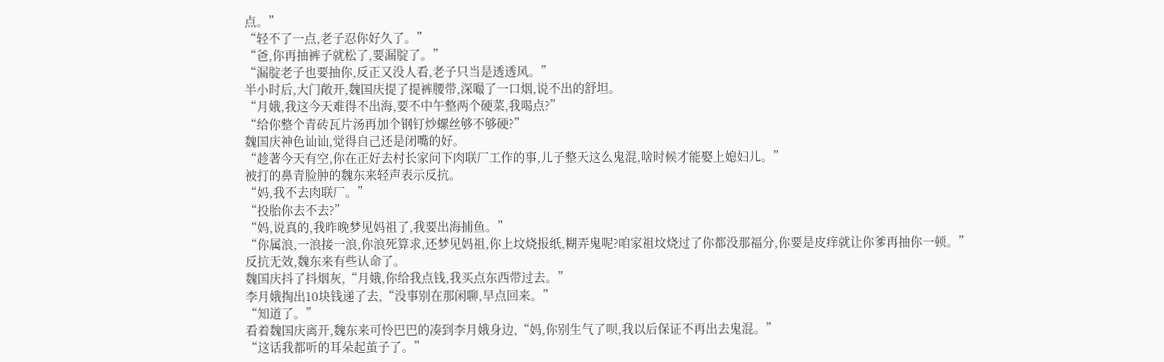点。”
“轻不了一点,老子忍你好久了。”
“爸,你再抽裤子就松了,要漏腚了。”
“漏腚老子也要抽你,反正又没人看,老子只当是透透风。”
半小时后,大门敞开,魏国庆提了提裤腰带,深嘬了一口烟,说不出的舒坦。
“月娥,我这今天难得不出海,要不中午整两个硬菜,我喝点?”
“给你整个青砖瓦片汤再加个钢钉炒螺丝够不够硬?”
魏国庆神色讪讪,觉得自己还是闭嘴的好。
“趁著今天有空,你在正好去村长家问下肉联厂工作的事,儿子整天这么鬼混,啥时候才能娶上媳妇儿。”
被打的鼻青脸肿的魏东来轻声表示反抗。
“妈,我不去肉联厂。”
“投胎你去不去?”
“妈,说真的,我昨晚梦见妈祖了,我要出海捕鱼。”
“你属浪,一浪接一浪,你浪死算求,还梦见妈祖,你上坟烧报纸,糊弄鬼呢?咱家祖坟烧过了你都没那福分,你要是皮痒就让你爹再抽你一顿。”
反抗无效,魏东来有些认命了。
魏国庆抖了抖烟灰,“月娥,你给我点钱,我买点东西带过去。”
李月娥掏出10块钱递了去,“没事别在那闲聊,早点回来。”
“知道了。”
看着魏国庆离开,魏东来可怜巴巴的凑到李月娥身边,“妈,你别生气了呗,我以后保证不再出去鬼混。”
“这话我都听的耳朵起茧子了。”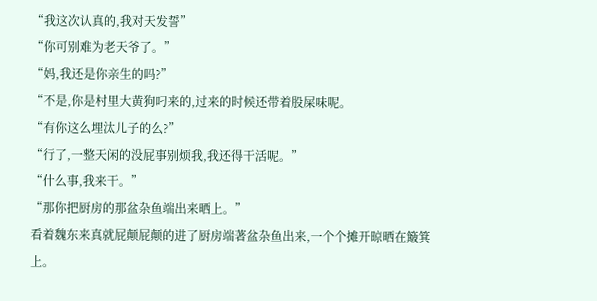“我这次认真的,我对天发誓”
“你可别难为老天爷了。”
“妈,我还是你亲生的吗?”
“不是,你是村里大黄狗叼来的,过来的时候还带着股屎味呢。
“有你这么埋汰儿子的么?”
“行了,一整天闲的没屁事别烦我,我还得干活呢。”
“什么事,我来干。”
“那你把厨房的那盆杂鱼端出来晒上。”
看着魏东来真就屁颠屁颠的进了厨房端著盆杂鱼出来,一个个摊开晾晒在簸箕上。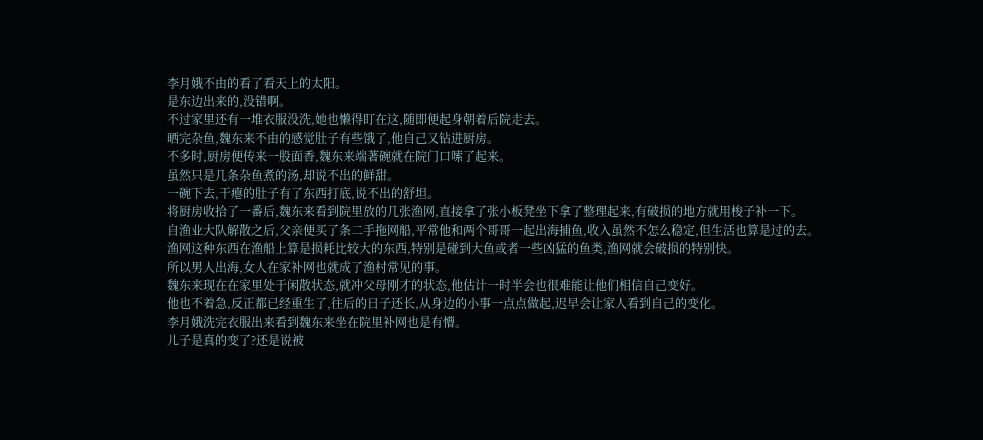李月娥不由的看了看天上的太阳。
是东边出来的,没错啊。
不过家里还有一堆衣服没洗,她也懒得盯在这,随即便起身朝着后院走去。
晒完杂鱼,魏东来不由的感觉肚子有些饿了,他自己又钻进厨房。
不多时,厨房便传来一股面香,魏东来端著碗就在院门口嗦了起来。
虽然只是几条杂鱼煮的汤,却说不出的鲜甜。
一碗下去,干瘪的肚子有了东西打底,说不出的舒坦。
将厨房收拾了一番后,魏东来看到院里放的几张渔网,直接拿了张小板凳坐下拿了整理起来,有破损的地方就用梭子补一下。
自渔业大队解散之后,父亲便买了条二手拖网船,平常他和两个哥哥一起出海捕鱼,收入虽然不怎么稳定,但生活也算是过的去。
渔网这种东西在渔船上算是损耗比较大的东西,特别是碰到大鱼或者一些凶猛的鱼类,渔网就会破损的特别快。
所以男人出海,女人在家补网也就成了渔村常见的事。
魏东来现在在家里处于闲散状态,就冲父母刚才的状态,他估计一时半会也很难能让他们相信自己变好。
他也不着急,反正都已经重生了,往后的日子还长,从身边的小事一点点做起,迟早会让家人看到自己的变化。
李月娥洗完衣服出来看到魏东来坐在院里补网也是有懵。
儿子是真的变了?还是说被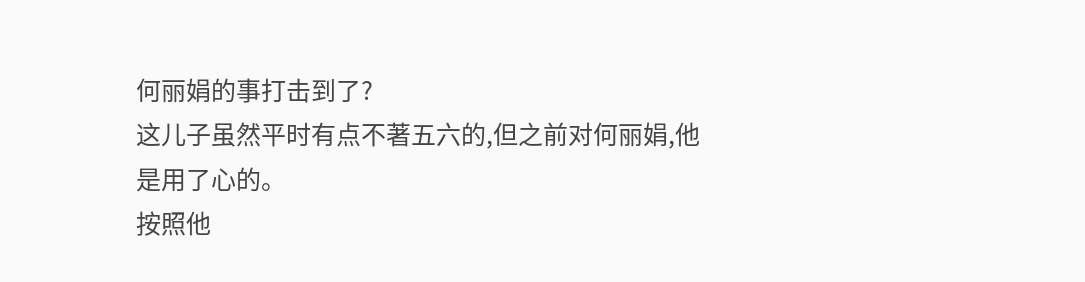何丽娟的事打击到了?
这儿子虽然平时有点不著五六的,但之前对何丽娟,他是用了心的。
按照他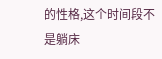的性格,这个时间段不是躺床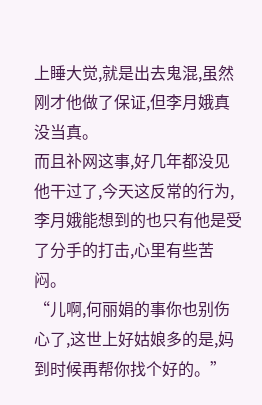上睡大觉,就是出去鬼混,虽然刚才他做了保证,但李月娥真没当真。
而且补网这事,好几年都没见他干过了,今天这反常的行为,李月娥能想到的也只有他是受了分手的打击,心里有些苦闷。
“儿啊,何丽娟的事你也别伤心了,这世上好姑娘多的是,妈到时候再帮你找个好的。”